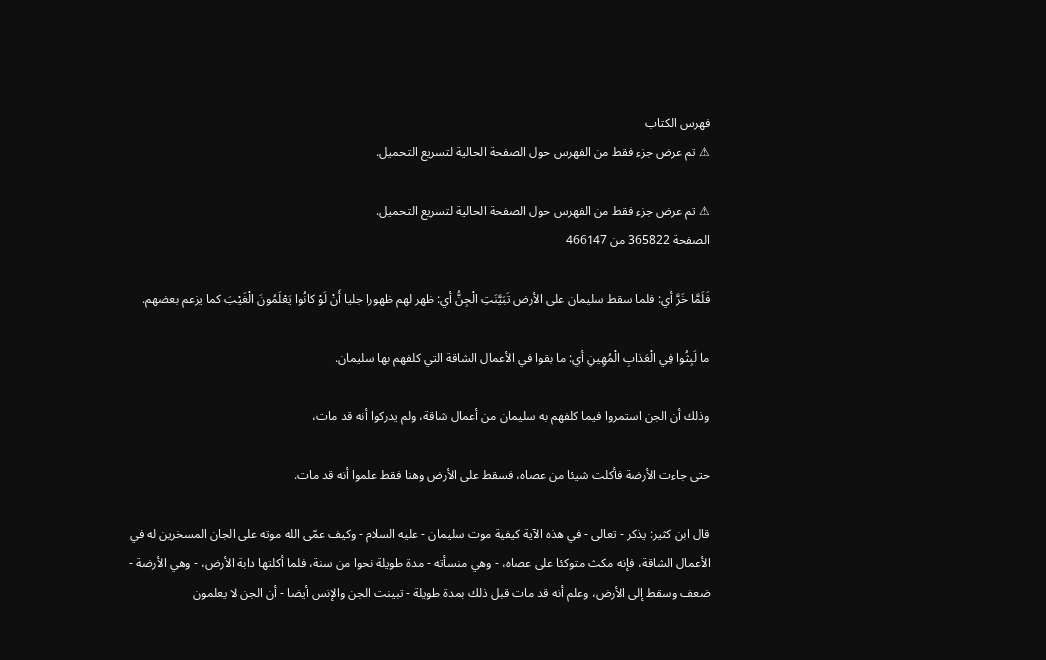فهرس الكتاب
⚠ تم عرض جزء فقط من الفهرس حول الصفحة الحالية لتسريع التحميل.

⚠ تم عرض جزء فقط من الفهرس حول الصفحة الحالية لتسريع التحميل.
الصفحة 365822 من 466147

فَلَمَّا خَرَّ أي: فلما سقط سليمان على الأرض تَبَيَّنَتِ الْجِنُّ أي: ظهر لهم ظهورا جليا أَنْ لَوْ كانُوا يَعْلَمُونَ الْغَيْبَ كما يزعم بعضهم.

ما لَبِثُوا فِي الْعَذابِ الْمُهِينِ أي: ما بقوا في الأعمال الشاقة التي كلفهم بها سليمان.

وذلك أن الجن استمروا فيما كلفهم به سليمان من أعمال شاقة، ولم يدركوا أنه قد مات،

حتى جاءت الأرضة فأكلت شيئا من عصاه، فسقط على الأرض وهنا فقط علموا أنه قد مات.

قال ابن كثير: يذكر - تعالى - في هذه الآية كيفية موت سليمان - عليه السلام - وكيف عمّى الله موته على الجان المسخرين له في الأعمال الشاقة، فإنه مكث متوكئا على عصاه، - وهي منسأته - مدة طويلة نحوا من سنة، فلما أكلتها دابة الأرض، - وهي الأرضة - ضعف وسقط إلى الأرض، وعلم أنه قد مات قبل ذلك بمدة طويلة - تبينت الجن والإنس أيضا - أن الجن لا يعلمون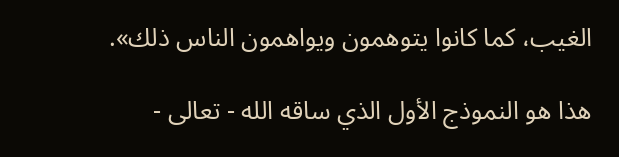الغيب، كما كانوا يتوهمون ويواهمون الناس ذلك».

هذا هو النموذج الأول الذي ساقه الله - تعالى -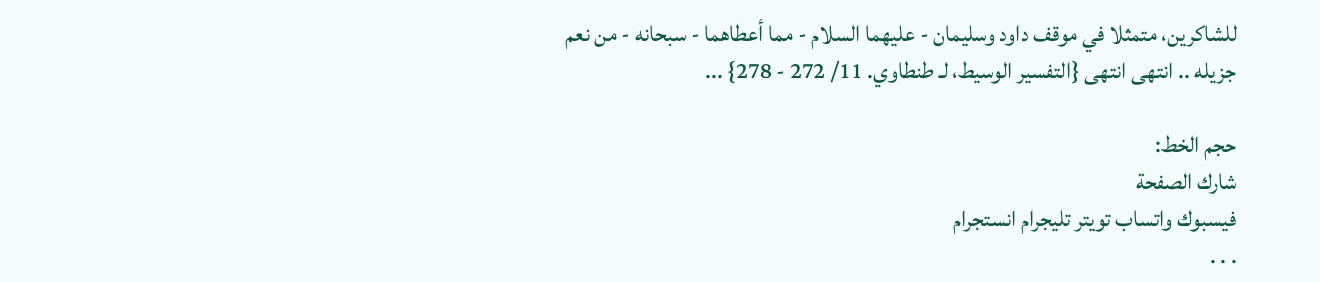للشاكرين، متمثلا في موقف داود وسليمان - عليهما السلام - مما أعطاهما - سبحانه - من نعم جزيله .. انتهى انتهى {التفسير الوسيط، لـ طنطاوي. 11/ 272 - 278} ...

حجم الخط:
شارك الصفحة
فيسبوك واتساب تويتر تليجرام انستجرام
. . .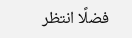فضلًا انتظر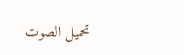تحميل الصوت